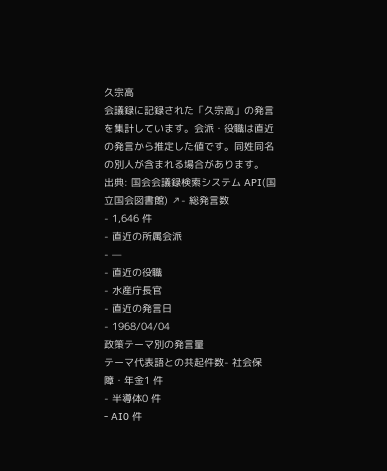久宗高
会議録に記録された「久宗高」の発言を集計しています。会派・役職は直近の発言から推定した値です。同姓同名の別人が含まれる場合があります。
出典: 国会会議録検索システム API(国立国会図書館) ↗- 総発言数
- 1,646 件
- 直近の所属会派
- —
- 直近の役職
- 水産庁長官
- 直近の発言日
- 1968/04/04
政策テーマ別の発言量
テーマ代表語との共起件数- 社会保障・年金1 件
- 半導体0 件
- AI0 件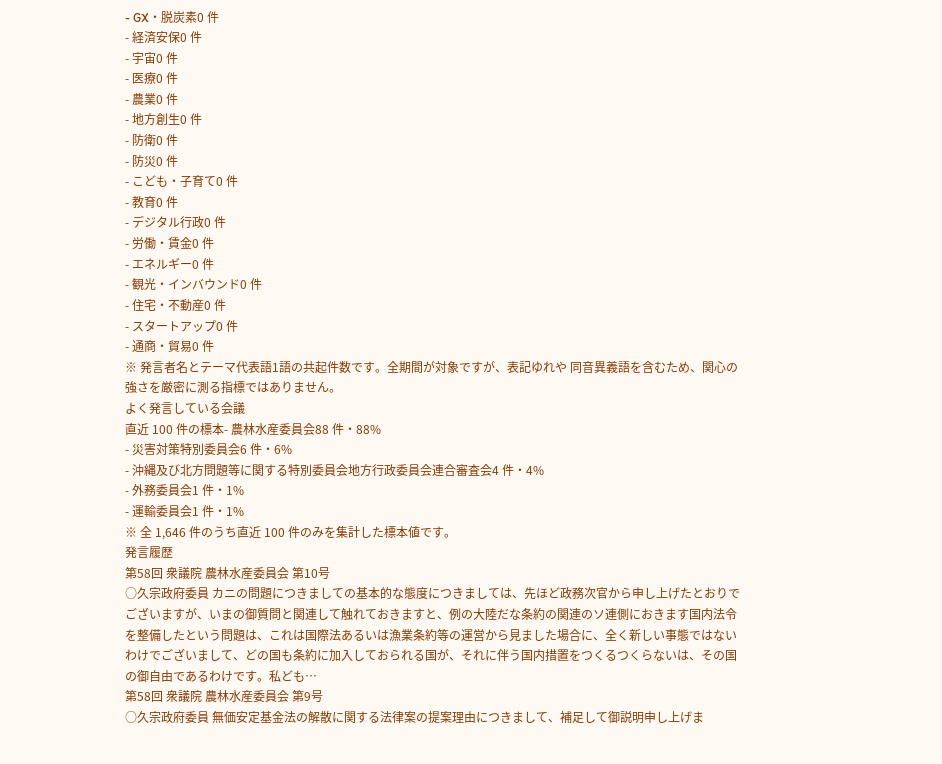- GX・脱炭素0 件
- 経済安保0 件
- 宇宙0 件
- 医療0 件
- 農業0 件
- 地方創生0 件
- 防衛0 件
- 防災0 件
- こども・子育て0 件
- 教育0 件
- デジタル行政0 件
- 労働・賃金0 件
- エネルギー0 件
- 観光・インバウンド0 件
- 住宅・不動産0 件
- スタートアップ0 件
- 通商・貿易0 件
※ 発言者名とテーマ代表語1語の共起件数です。全期間が対象ですが、表記ゆれや 同音異義語を含むため、関心の強さを厳密に測る指標ではありません。
よく発言している会議
直近 100 件の標本- 農林水産委員会88 件・88%
- 災害対策特別委員会6 件・6%
- 沖縄及び北方問題等に関する特別委員会地方行政委員会連合審査会4 件・4%
- 外務委員会1 件・1%
- 運輸委員会1 件・1%
※ 全 1,646 件のうち直近 100 件のみを集計した標本値です。
発言履歴
第58回 衆議院 農林水産委員会 第10号
○久宗政府委員 カニの問題につきましての基本的な態度につきましては、先ほど政務次官から申し上げたとおりでございますが、いまの御質問と関連して触れておきますと、例の大陸だな条約の関連のソ連側におきます国内法令を整備したという問題は、これは国際法あるいは漁業条約等の運営から見ました場合に、全く新しい事態ではないわけでございまして、どの国も条約に加入しておられる国が、それに伴う国内措置をつくるつくらないは、その国の御自由であるわけです。私ども…
第58回 衆議院 農林水産委員会 第9号
○久宗政府委員 無価安定基金法の解散に関する法律案の提案理由につきまして、補足して御説明申し上げま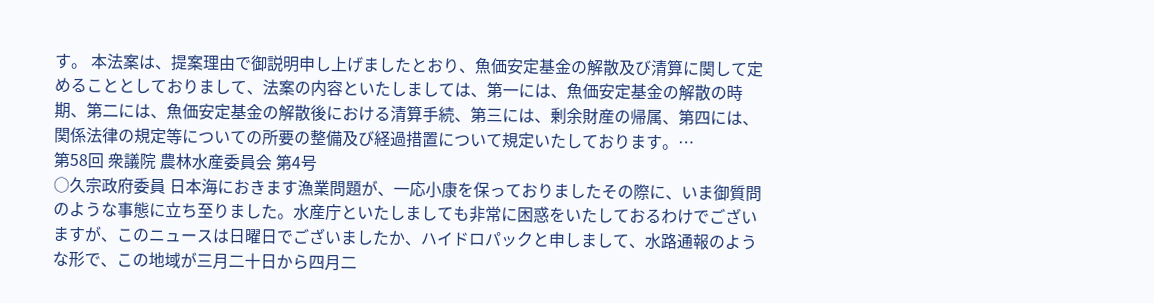す。 本法案は、提案理由で御説明申し上げましたとおり、魚価安定基金の解散及び清算に関して定めることとしておりまして、法案の内容といたしましては、第一には、魚価安定基金の解散の時期、第二には、魚価安定基金の解散後における清算手続、第三には、剰余財産の帰属、第四には、関係法律の規定等についての所要の整備及び経過措置について規定いたしております。…
第58回 衆議院 農林水産委員会 第4号
○久宗政府委員 日本海におきます漁業問題が、一応小康を保っておりましたその際に、いま御質問のような事態に立ち至りました。水産庁といたしましても非常に困惑をいたしておるわけでございますが、このニュースは日曜日でございましたか、ハイドロパックと申しまして、水路通報のような形で、この地域が三月二十日から四月二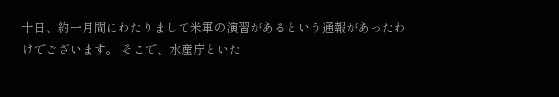十日、約一月間にわたりまして米軍の演習があるという通報があったわけでございます。 そこで、水産庁といた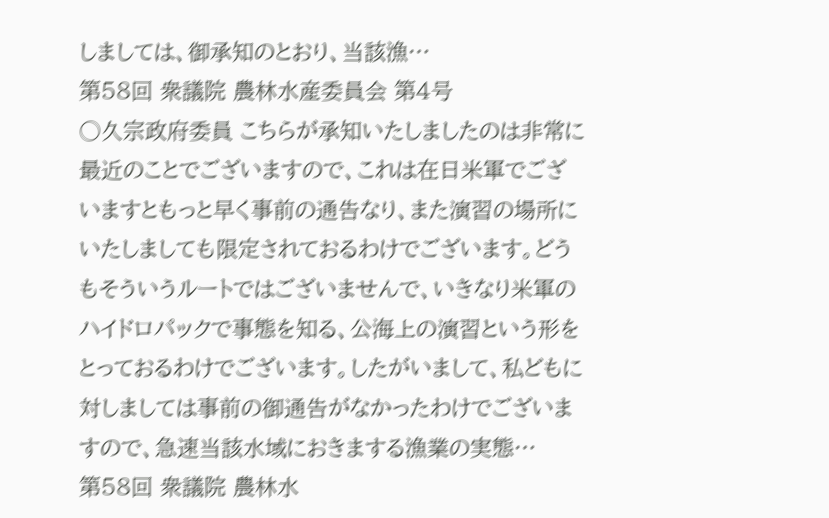しましては、御承知のとおり、当該漁…
第58回 衆議院 農林水産委員会 第4号
○久宗政府委員 こちらが承知いたしましたのは非常に最近のことでございますので、これは在日米軍でございますともっと早く事前の通告なり、また演習の場所にいたしましても限定されておるわけでございます。どうもそういうルートではございませんで、いきなり米軍のハイドロパックで事態を知る、公海上の演習という形をとっておるわけでございます。したがいまして、私どもに対しましては事前の御通告がなかったわけでございますので、急速当該水域におきまする漁業の実態…
第58回 衆議院 農林水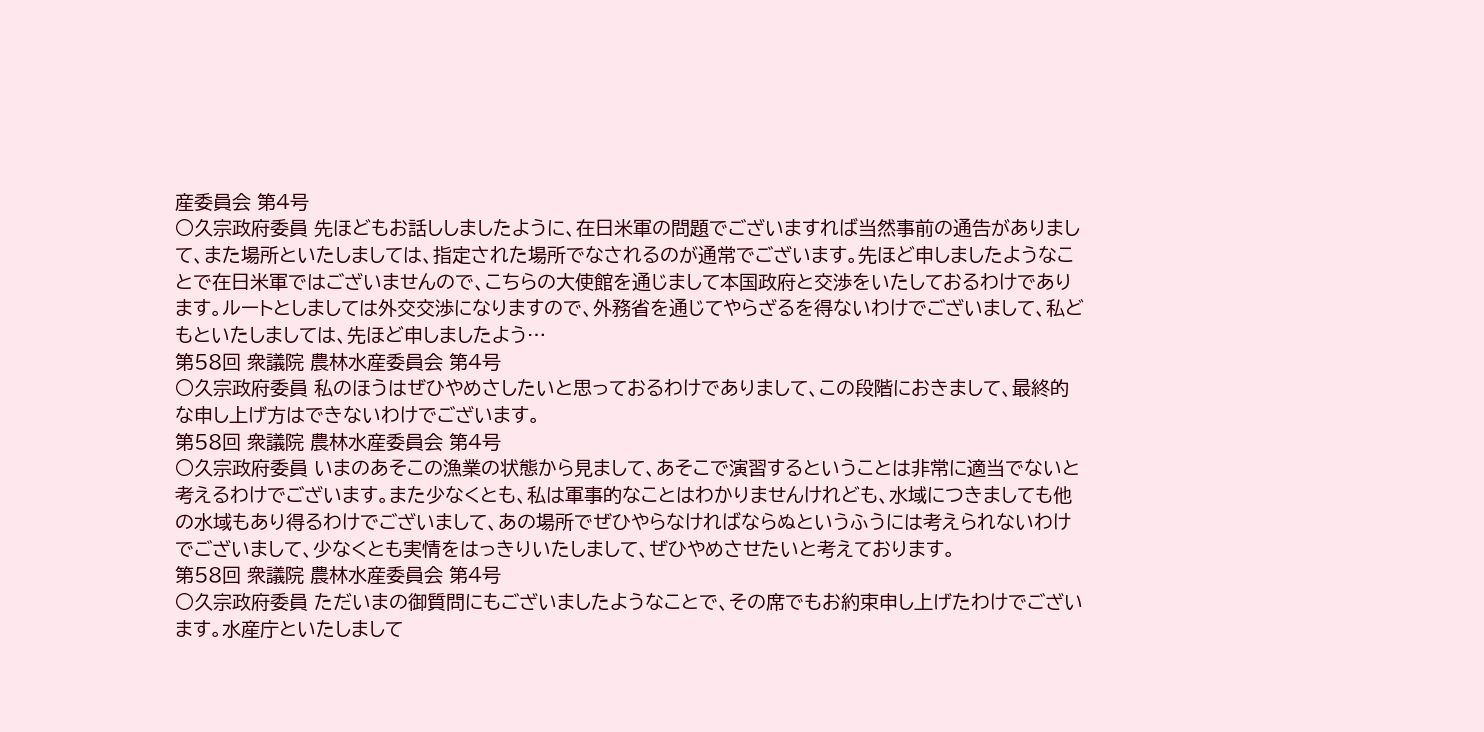産委員会 第4号
○久宗政府委員 先ほどもお話ししましたように、在日米軍の問題でございますれば当然事前の通告がありまして、また場所といたしましては、指定された場所でなされるのが通常でございます。先ほど申しましたようなことで在日米軍ではございませんので、こちらの大使館を通じまして本国政府と交渉をいたしておるわけであります。ルートとしましては外交交渉になりますので、外務省を通じてやらざるを得ないわけでございまして、私どもといたしましては、先ほど申しましたよう…
第58回 衆議院 農林水産委員会 第4号
○久宗政府委員 私のほうはぜひやめさしたいと思っておるわけでありまして、この段階におきまして、最終的な申し上げ方はできないわけでございます。
第58回 衆議院 農林水産委員会 第4号
○久宗政府委員 いまのあそこの漁業の状態から見まして、あそこで演習するということは非常に適当でないと考えるわけでございます。また少なくとも、私は軍事的なことはわかりませんけれども、水域につきましても他の水域もあり得るわけでございまして、あの場所でぜひやらなければならぬというふうには考えられないわけでございまして、少なくとも実情をはっきりいたしまして、ぜひやめさせたいと考えております。
第58回 衆議院 農林水産委員会 第4号
○久宗政府委員 ただいまの御質問にもございましたようなことで、その席でもお約束申し上げたわけでございます。水産庁といたしまして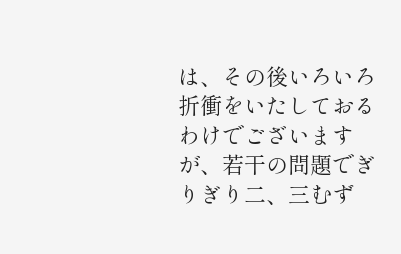は、その後いろいろ折衝をいたしておるわけでございますが、若干の問題でぎりぎり二、三むず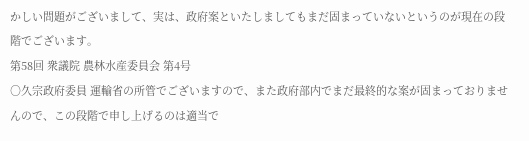かしい問題がございまして、実は、政府案といたしましてもまだ固まっていないというのが現在の段階でございます。
第58回 衆議院 農林水産委員会 第4号
○久宗政府委員 運輸省の所管でございますので、また政府部内でまだ最終的な案が固まっておりませんので、この段階で申し上げるのは適当で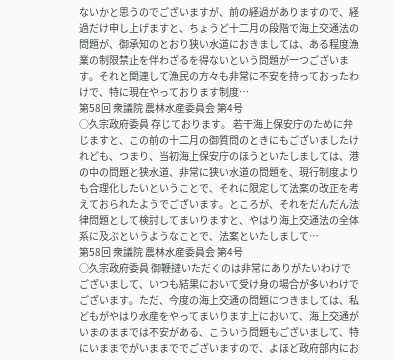ないかと思うのでございますが、前の経過がありますので、経過だけ申し上げますと、ちょうど十二月の段階で海上交通法の問題が、御承知のとおり狭い水道におきましては、ある程度漁業の制限禁止を伴わざるを得ないという問題が一つございます。それと関連して漁民の方々も非常に不安を持っておったわけで、特に現在やっております制度…
第58回 衆議院 農林水産委員会 第4号
○久宗政府委員 存じております。 若干海上保安庁のために弁じますと、この前の十二月の御質問のときにもございましたけれども、つまり、当初海上保安庁のほうといたしましては、港の中の問題と狭水道、非常に狭い水道の問題を、現行制度よりも合理化したいということで、それに限定して法案の改正を考えておられたようでございます。ところが、それをだんだん法律問題として検討してまいりますと、やはり海上交通法の全体系に及ぶというようなことで、法案といたしまして…
第58回 衆議院 農林水産委員会 第4号
○久宗政府委員 御鞭撻いただくのは非常にありがたいわけでございまして、いつも結果において受け身の場合が多いわけでございます。ただ、今度の海上交通の問題につきましては、私どもがやはり水産をやってまいります上において、海上交通がいまのままでは不安がある、こういう問題もございまして、特にいままでがいままででございますので、よほど政府部内にお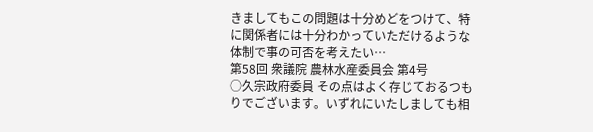きましてもこの問題は十分めどをつけて、特に関係者には十分わかっていただけるような体制で事の可否を考えたい…
第58回 衆議院 農林水産委員会 第4号
○久宗政府委員 その点はよく存じておるつもりでございます。いずれにいたしましても相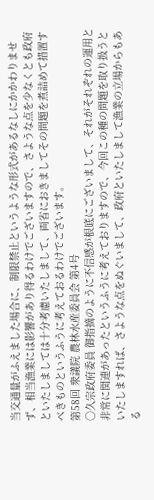当交通量がふえました場合に、制限禁止というような形式があるなしにかかわりませず、相当漁業には影響があり得るわけでございますので、さような点を少なくとも政府といたしましては十分考慮いたしまして、両省におきましてその問題を煮詰めて措置すべきものというふうに考えておるわけでございます。
第58回 衆議院 農林水産委員会 第4号
○久宗政府委員 御指摘のように不信感が根底にございまして、それがそれぞれの運用と非常に関連があったというふうに考えておりますので、今回この種の問題を取り扱うといたしますれば、さような点をぬぐいまして、政府といたしまして漁業の立場からもある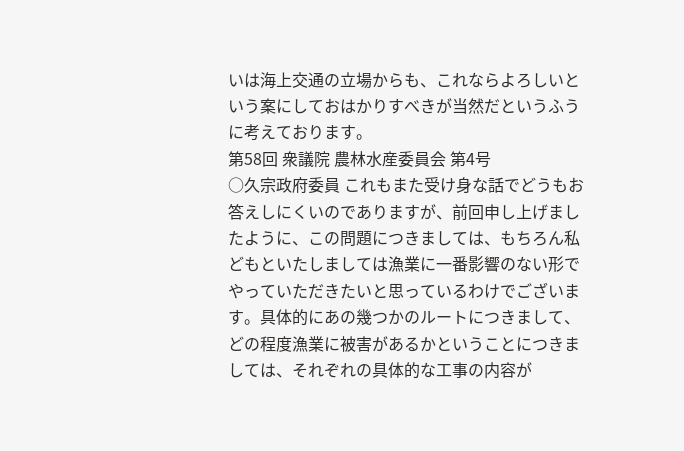いは海上交通の立場からも、これならよろしいという案にしておはかりすべきが当然だというふうに考えております。
第58回 衆議院 農林水産委員会 第4号
○久宗政府委員 これもまた受け身な話でどうもお答えしにくいのでありますが、前回申し上げましたように、この問題につきましては、もちろん私どもといたしましては漁業に一番影響のない形でやっていただきたいと思っているわけでございます。具体的にあの幾つかのルートにつきまして、どの程度漁業に被害があるかということにつきましては、それぞれの具体的な工事の内容が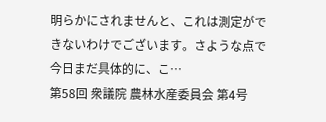明らかにされませんと、これは測定ができないわけでございます。さような点で今日まだ具体的に、こ…
第58回 衆議院 農林水産委員会 第4号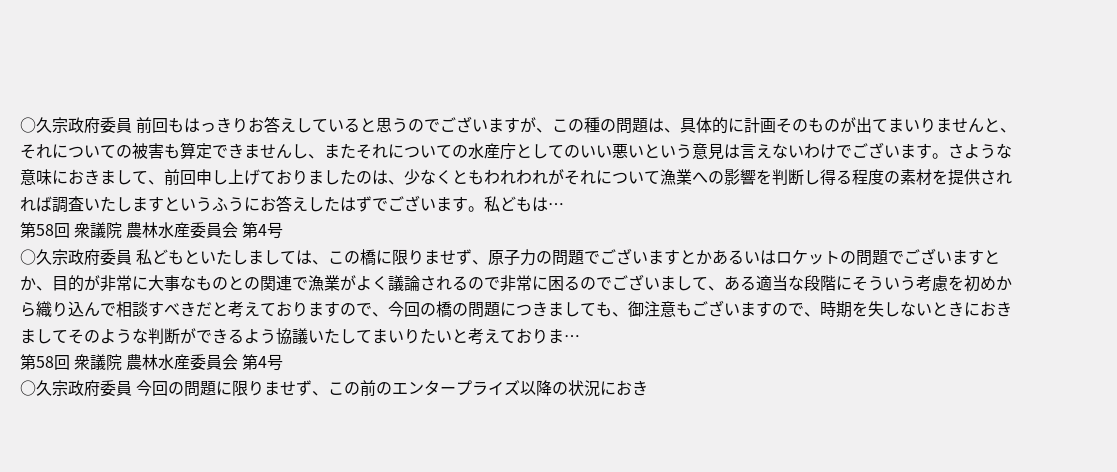○久宗政府委員 前回もはっきりお答えしていると思うのでございますが、この種の問題は、具体的に計画そのものが出てまいりませんと、それについての被害も算定できませんし、またそれについての水産庁としてのいい悪いという意見は言えないわけでございます。さような意味におきまして、前回申し上げておりましたのは、少なくともわれわれがそれについて漁業への影響を判断し得る程度の素材を提供されれば調査いたしますというふうにお答えしたはずでございます。私どもは…
第58回 衆議院 農林水産委員会 第4号
○久宗政府委員 私どもといたしましては、この橋に限りませず、原子力の問題でございますとかあるいはロケットの問題でございますとか、目的が非常に大事なものとの関連で漁業がよく議論されるので非常に困るのでございまして、ある適当な段階にそういう考慮を初めから織り込んで相談すべきだと考えておりますので、今回の橋の問題につきましても、御注意もございますので、時期を失しないときにおきましてそのような判断ができるよう協議いたしてまいりたいと考えておりま…
第58回 衆議院 農林水産委員会 第4号
○久宗政府委員 今回の問題に限りませず、この前のエンタープライズ以降の状況におき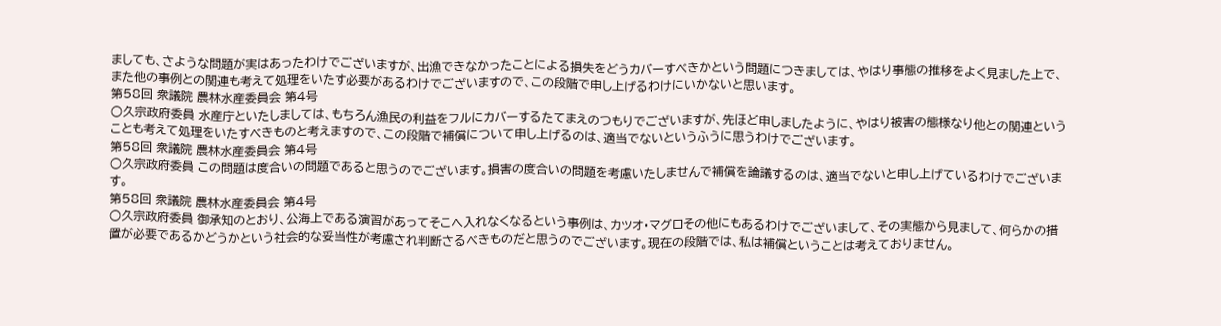ましても、さような問題が実はあったわけでございますが、出漁できなかったことによる損失をどうカバーすべきかという問題につきましては、やはり事態の推移をよく見ました上で、また他の事例との関連も考えて処理をいたす必要があるわけでございますので、この段階で申し上げるわけにいかないと思います。
第58回 衆議院 農林水産委員会 第4号
○久宗政府委員 水産庁といたしましては、もちろん漁民の利益をフルにカバーするたてまえのつもりでございますが、先ほど申しましたように、やはり被害の態様なり他との関連ということも考えて処理をいたすべきものと考えますので、この段階で補償について申し上げるのは、適当でないというふうに思うわけでございます。
第58回 衆議院 農林水産委員会 第4号
○久宗政府委員 この問題は度合いの問題であると思うのでございます。損害の度合いの問題を考慮いたしませんで補償を論議するのは、適当でないと申し上げているわけでございます。
第58回 衆議院 農林水産委員会 第4号
○久宗政府委員 御承知のとおり、公海上である演習があってそこへ入れなくなるという事例は、カツオ・マグロその他にもあるわけでございまして、その実態から見まして、何らかの措置が必要であるかどうかという社会的な妥当性が考慮され判断さるべきものだと思うのでございます。現在の段階では、私は補償ということは考えておりません。